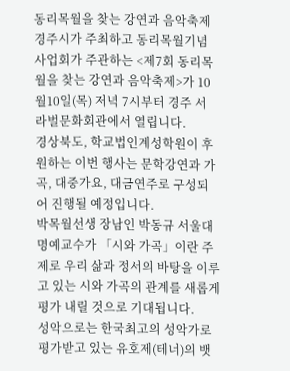동리목월을 찾는 강연과 음악축제
경주시가 주최하고 동리목월기념사업회가 주관하는 <제7회 동리목월을 찾는 강연과 음악축제>가 10월10일(목) 저녁 7시부터 경주 서라벌문화회관에서 열립니다.
경상북도, 학교법인계성학원이 후원하는 이번 행사는 문학강연과 가곡, 대중가요, 대금연주로 구성되어 진행될 예정입니다.
박목월선생 장남인 박동규 서울대 명예교수가 「시와 가곡」이란 주제로 우리 삶과 정서의 바탕을 이루고 있는 시와 가곡의 관계를 새롭게 평가 내릴 것으로 기대됩니다.
성악으로는 한국최고의 성악가로 평가받고 있는 유호제(테너)의 뱃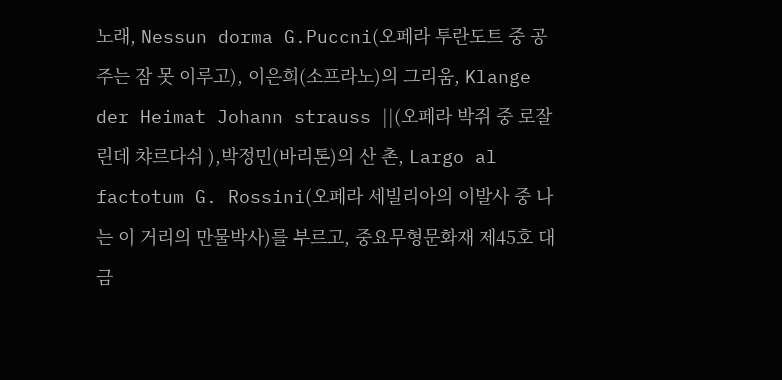노래, Nessun dorma G.Puccni(오페라 투란도트 중 공주는 잠 못 이루고), 이은희(소프라노)의 그리움, Klange der Heimat Johann strauss ||(오페라 박쥐 중 로잘린데 챠르다쉬 ),박정민(바리톤)의 산 촌, Largo al factotum G. Rossini(오페라 세빌리아의 이발사 중 나는 이 거리의 만물박사)를 부르고, 중요무형문화재 제45호 대금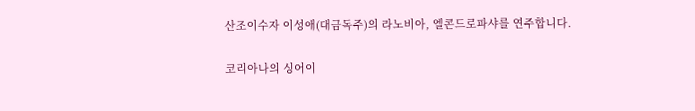산조이수자 이성애(대금독주)의 라노비아, 엘콘드로파샤를 연주합니다.

코리아나의 싱어이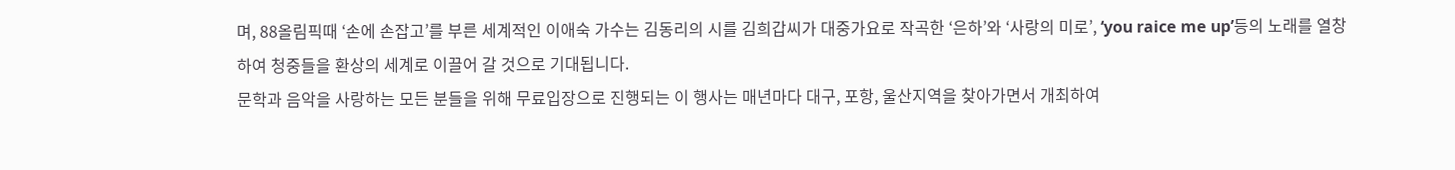며, 88올림픽때 ‘손에 손잡고’를 부른 세계적인 이애숙 가수는 김동리의 시를 김희갑씨가 대중가요로 작곡한 ‘은하’와 ‘사랑의 미로’, ‘you raice me up’등의 노래를 열창하여 청중들을 환상의 세계로 이끌어 갈 것으로 기대됩니다.
문학과 음악을 사랑하는 모든 분들을 위해 무료입장으로 진행되는 이 행사는 매년마다 대구, 포항, 울산지역을 찾아가면서 개최하여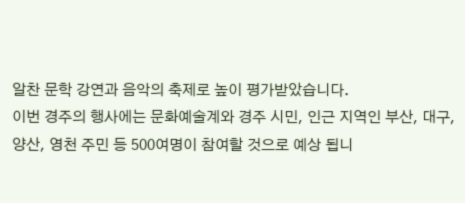알찬 문학 강연과 음악의 축제로 높이 평가받았습니다.
이번 경주의 행사에는 문화예술계와 경주 시민, 인근 지역인 부산, 대구, 양산, 영천 주민 등 500여명이 참여할 것으로 예상 됩니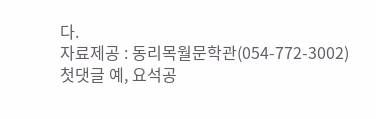다.
자료제공 : 동리목월문학관(054-772-3002)
첫댓글 예, 요석공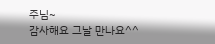주님~
감사해요 그날 만나요^^